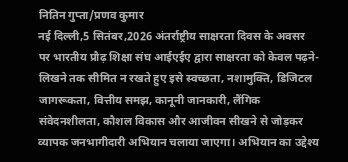नितिन गुप्ता/प्रणव कुमार
नई दिल्ली,5 सितंबर,2026 अंतर्राष्ट्रीय साक्षरता दिवस के अवसर पर भारतीय प्रौढ़ शिक्षा संघ आईएईए द्वारा साक्षरता को केवल पढ़ने-लिखने तक सीमित न रखते हुए इसे स्वच्छता, नशामुक्ति, डिजिटल जागरूकता, वित्तीय समझ, कानूनी जानकारी, लैंगिक संवेदनशीलता, कौशल विकास और आजीवन सीखने से जोड़कर व्यापक जनभागीदारी अभियान चलाया जाएगा। अभियान का उद्देश्य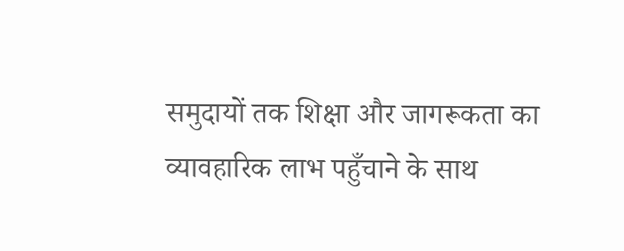समुदायों तक शिक्षा और जागरूकता का व्यावहारिक लाभ पहुँचाने के साथ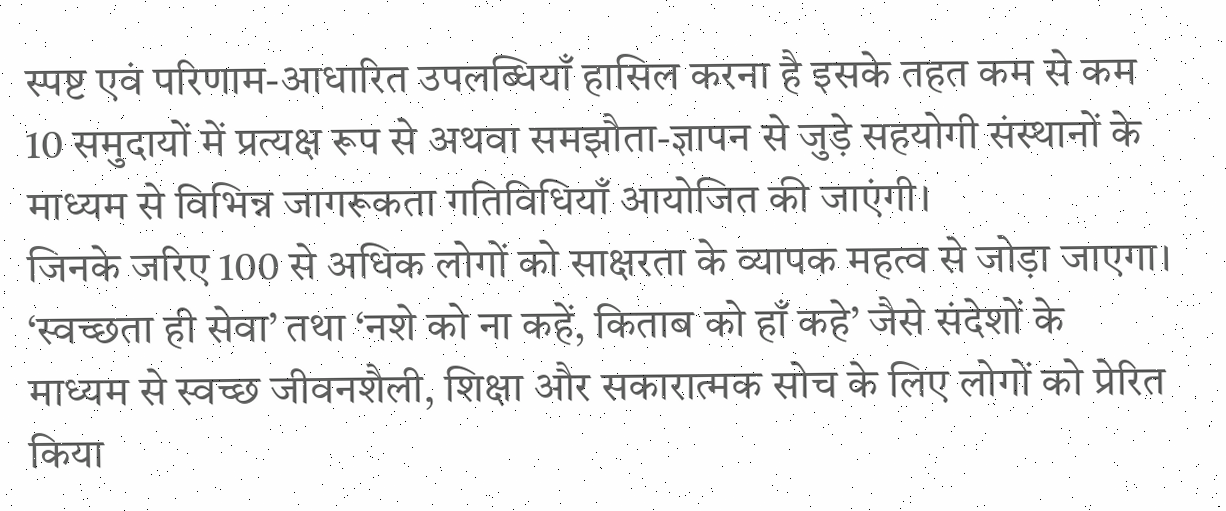स्पष्ट एवं परिणाम-आधारित उपलब्धियाँ हासिल करना है इसके तहत कम से कम 10 समुदायों में प्रत्यक्ष रूप से अथवा समझौता-ज्ञापन से जुड़े सहयोगी संस्थानों के माध्यम से विभिन्न जागरूकता गतिविधियाँ आयोजित की जाएंगी।
जिनके जरिए 100 से अधिक लोगों को साक्षरता के व्यापक महत्व से जोड़ा जाएगा। ‘स्वच्छता ही सेवा’ तथा ‘नशे को ना कहें, किताब को हाँ कहे’ जैसे संदेशों के माध्यम से स्वच्छ जीवनशैली, शिक्षा और सकारात्मक सोच के लिए लोगों को प्रेरित किया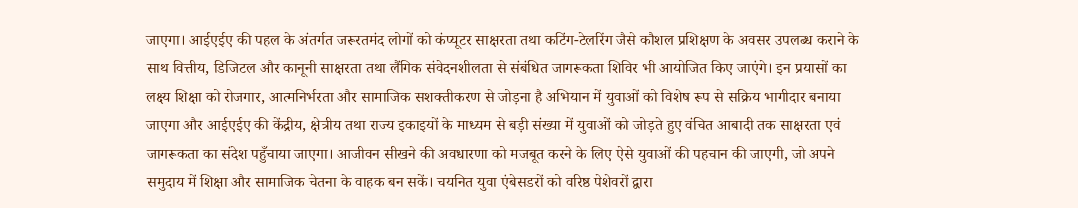जाएगा। आईएईए की पहल के अंतर्गत जरूरतमंद लोगों को कंप्यूटर साक्षरता तथा कटिंग-टेलरिंग जैसे कौशल प्रशिक्षण के अवसर उपलब्ध कराने के साथ वित्तीय, डिजिटल और कानूनी साक्षरता तथा लैंगिक संवेदनशीलता से संबंधित जागरूकता शिविर भी आयोजित किए जाएंगे। इन प्रयासों का लक्ष्य शिक्षा को रोजगार, आत्मनिर्भरता और सामाजिक सशक्तीकरण से जोड़ना है अभियान में युवाओं को विशेष रूप से सक्रिय भागीदार बनाया जाएगा और आईएईए की केंद्रीय, क्षेत्रीय तथा राज्य इकाइयों के माध्यम से बड़ी संख्या में युवाओं को जोड़ते हुए वंचित आबादी तक साक्षरता एवं जागरूकता का संदेश पहुँचाया जाएगा। आजीवन सीखने की अवधारणा को मजबूत करने के लिए ऐसे युवाओं की पहचान की जाएगी, जो अपने समुदाय में शिक्षा और सामाजिक चेतना के वाहक बन सकें। चयनित युवा एंबेसडरों को वरिष्ठ पेशेवरों द्वारा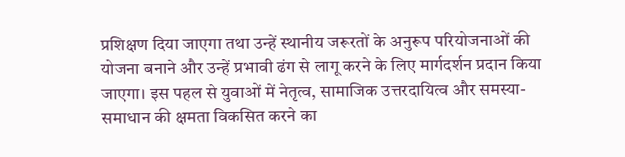प्रशिक्षण दिया जाएगा तथा उन्हें स्थानीय जरूरतों के अनुरूप परियोजनाओं की योजना बनाने और उन्हें प्रभावी ढंग से लागू करने के लिए मार्गदर्शन प्रदान किया जाएगा। इस पहल से युवाओं में नेतृत्व, सामाजिक उत्तरदायित्व और समस्या-समाधान की क्षमता विकसित करने का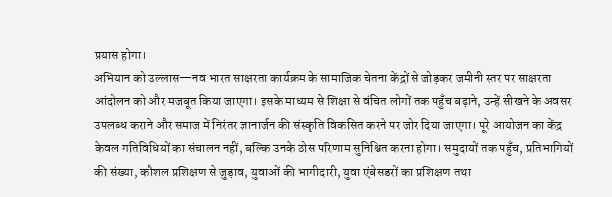प्रयास होगा।
अभियान को उल्लास—नव भारत साक्षरता कार्यक्रम के सामाजिक चेतना केंद्रों से जोड़कर जमीनी स्तर पर साक्षरता आंदोलन को और मजबूत किया जाएगा। इसके माध्यम से शिक्षा से वंचित लोगों तक पहुँच बढ़ाने, उन्हें सीखने के अवसर उपलब्ध कराने और समाज में निरंतर ज्ञानार्जन की संस्कृति विकसित करने पर जोर दिया जाएगा। पूरे आयोजन का केंद्र केवल गतिविधियों का संचालन नहीं, बल्कि उनके ठोस परिणाम सुनिश्चित करना होगा। समुदायों तक पहुँच, प्रतिभागियों की संख्या, कौशल प्रशिक्षण से जुड़ाव, युवाओं की भागीदारी, युवा एंबेसडरों का प्रशिक्षण तथा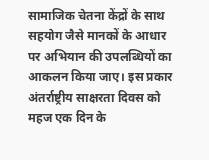सामाजिक चेतना केंद्रों के साथ सहयोग जैसे मानकों के आधार पर अभियान की उपलब्धियों का आकलन किया जाए। इस प्रकार अंतर्राष्ट्रीय साक्षरता दिवस को महज एक दिन के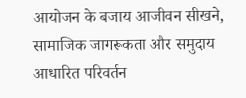आयोजन के बजाय आजीवन सीखने, सामाजिक जागरूकता और समुदाय आधारित परिवर्तन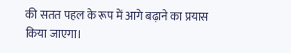की सतत पहल के रूप में आगे बढ़ाने का प्रयास किया जाएगा।